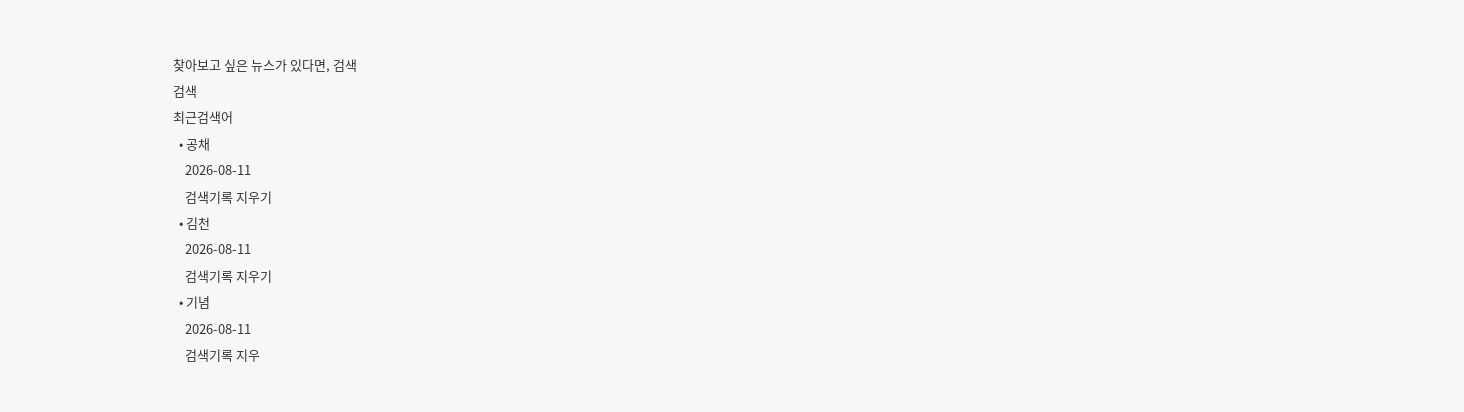찾아보고 싶은 뉴스가 있다면, 검색
검색
최근검색어
  • 공채
    2026-08-11
    검색기록 지우기
  • 김천
    2026-08-11
    검색기록 지우기
  • 기념
    2026-08-11
    검색기록 지우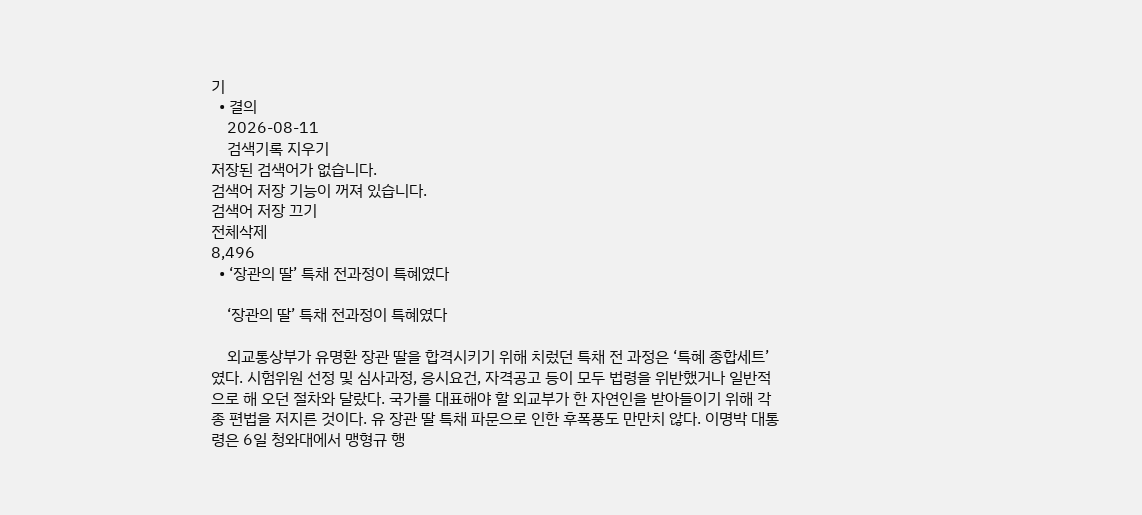기
  • 결의
    2026-08-11
    검색기록 지우기
저장된 검색어가 없습니다.
검색어 저장 기능이 꺼져 있습니다.
검색어 저장 끄기
전체삭제
8,496
  • ‘장관의 딸’ 특채 전과정이 특혜였다

    ‘장관의 딸’ 특채 전과정이 특혜였다

    외교통상부가 유명환 장관 딸을 합격시키기 위해 치렀던 특채 전 과정은 ‘특혜 종합세트’였다. 시험위원 선정 및 심사과정, 응시요건, 자격공고 등이 모두 법령을 위반했거나 일반적으로 해 오던 절차와 달랐다. 국가를 대표해야 할 외교부가 한 자연인을 받아들이기 위해 각종 편법을 저지른 것이다. 유 장관 딸 특채 파문으로 인한 후폭풍도 만만치 않다. 이명박 대통령은 6일 청와대에서 맹형규 행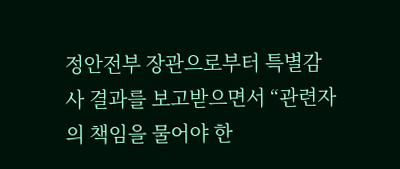정안전부 장관으로부터 특별감사 결과를 보고받으면서 “관련자의 책임을 물어야 한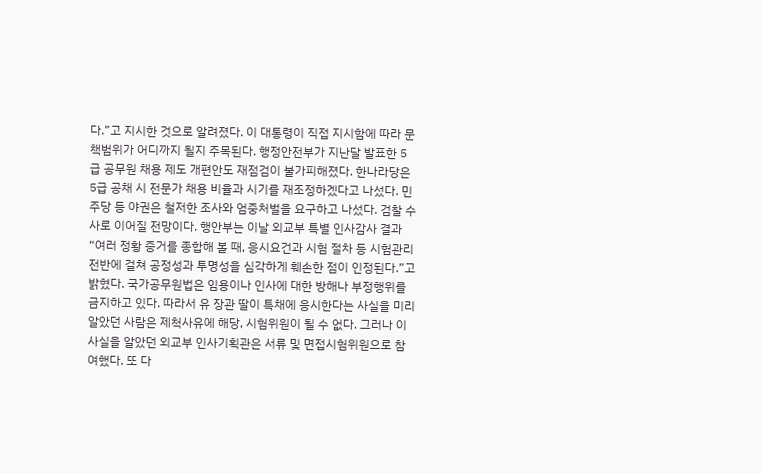다.”고 지시한 것으로 알려졌다. 이 대통령이 직접 지시함에 따라 문책범위가 어디까지 될지 주목된다. 행정안전부가 지난달 발표한 5급 공무원 채용 제도 개편안도 재점검이 불가피해졌다. 한나라당은 5급 공채 시 전문가 채용 비율과 시기를 재조정하겠다고 나섰다. 민주당 등 야권은 철저한 조사와 엄중처벌을 요구하고 나섰다. 검찰 수사로 이어질 전망이다. 행안부는 이날 외교부 특별 인사감사 결과 “여러 정황 증거를 종합해 볼 때, 응시요건과 시험 절차 등 시험관리 전반에 걸쳐 공정성과 투명성을 심각하게 훼손한 점이 인정된다.”고 밝혔다. 국가공무원법은 임용이나 인사에 대한 방해나 부정행위를 금지하고 있다. 따라서 유 장관 딸이 특채에 응시한다는 사실을 미리 알았던 사람은 제척사유에 해당, 시험위원이 될 수 없다. 그러나 이 사실을 알았던 외교부 인사기획관은 서류 및 면접시험위원으로 참여했다. 또 다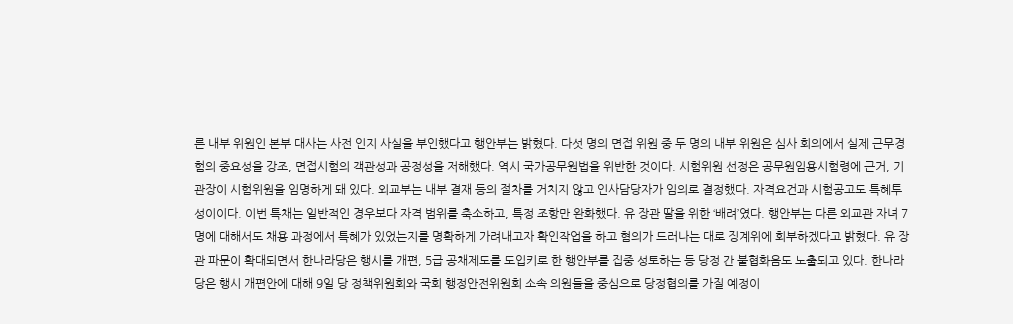른 내부 위원인 본부 대사는 사전 인지 사실을 부인했다고 행안부는 밝혔다. 다섯 명의 면접 위원 중 두 명의 내부 위원은 심사 회의에서 실제 근무경험의 중요성을 강조, 면접시험의 객관성과 공정성을 저해했다. 역시 국가공무원법을 위반한 것이다. 시험위원 선정은 공무원임용시험령에 근거, 기관장이 시험위원을 임명하게 돼 있다. 외교부는 내부 결재 등의 절차를 거치지 않고 인사담당자가 임의로 결정했다. 자격요건과 시험공고도 특혜투성이이다. 이번 특채는 일반적인 경우보다 자격 범위를 축소하고, 특정 조항만 완화했다. 유 장관 딸을 위한 ‘배려’였다. 행안부는 다른 외교관 자녀 7명에 대해서도 채용 과정에서 특혜가 있었는지를 명확하게 가려내고자 확인작업을 하고 혐의가 드러나는 대로 징계위에 회부하겠다고 밝혔다. 유 장관 파문이 확대되면서 한나라당은 행시를 개편, 5급 공채제도를 도입키로 한 행안부를 집중 성토하는 등 당정 간 불협화음도 노출되고 있다. 한나라당은 행시 개편안에 대해 9일 당 정책위원회와 국회 행정안전위원회 소속 의원들을 중심으로 당정협의를 가질 예정이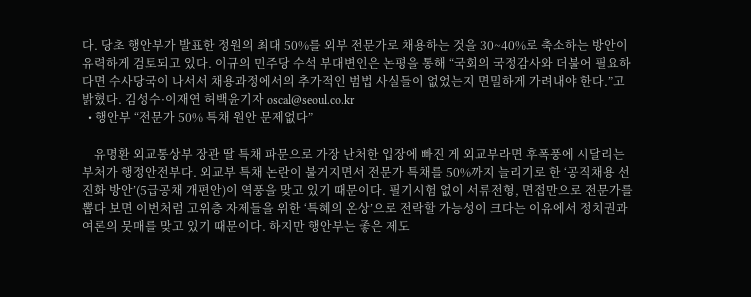다. 당초 행안부가 발표한 정원의 최대 50%를 외부 전문가로 채용하는 것을 30~40%로 축소하는 방안이 유력하게 검토되고 있다. 이규의 민주당 수석 부대변인은 논평을 통해 “국회의 국정감사와 더불어 필요하다면 수사당국이 나서서 채용과정에서의 추가적인 범법 사실들이 없었는지 면밀하게 가려내야 한다.”고 밝혔다. 김성수·이재연 허백윤기자 oscal@seoul.co.kr
  • 행안부 “전문가 50% 특채 원안 문제없다”

    유명환 외교통상부 장관 딸 특채 파문으로 가장 난처한 입장에 빠진 게 외교부라면 후폭풍에 시달리는 부처가 행정안전부다. 외교부 특채 논란이 불거지면서 전문가 특채를 50%까지 늘리기로 한 ‘공직채용 선진화 방안’(5급공채 개편안)이 역풍을 맞고 있기 때문이다. 필기시험 없이 서류전형, 면접만으로 전문가를 뽑다 보면 이번처럼 고위층 자제들을 위한 ‘특혜의 온상’으로 전락할 가능성이 크다는 이유에서 정치권과 여론의 뭇매를 맞고 있기 때문이다. 하지만 행안부는 좋은 제도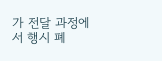가 전달 과정에서 행시 폐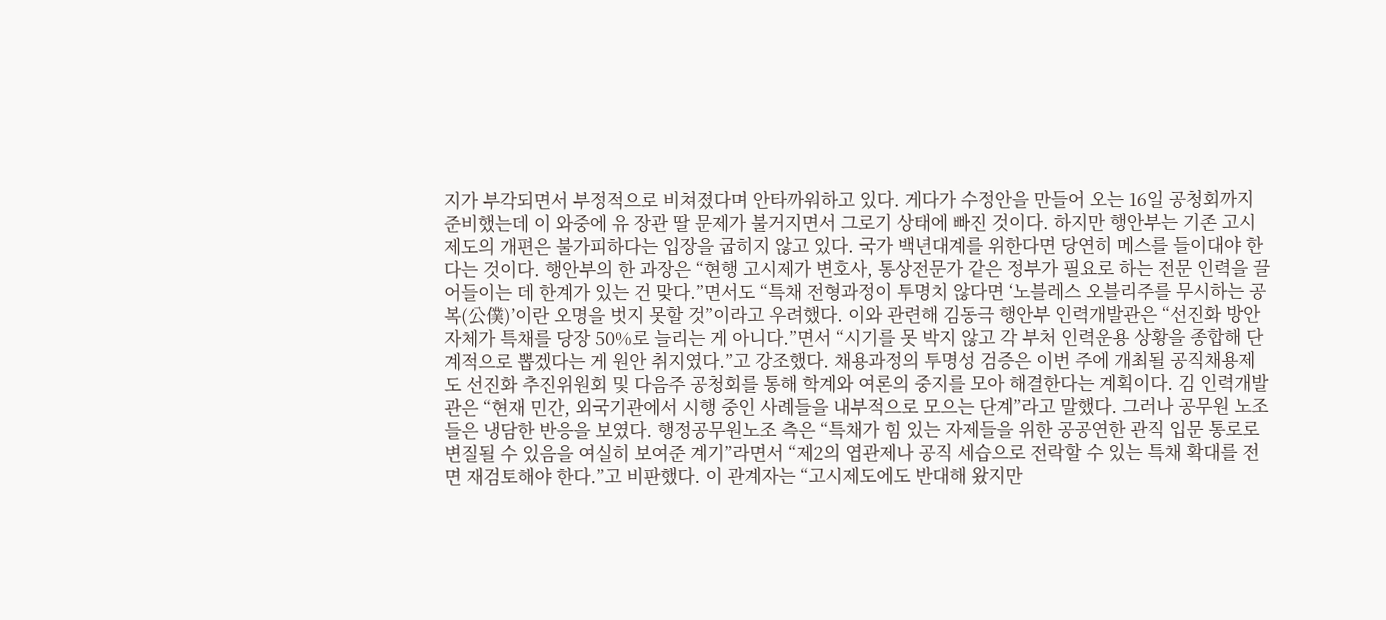지가 부각되면서 부정적으로 비쳐졌다며 안타까워하고 있다. 게다가 수정안을 만들어 오는 16일 공청회까지 준비했는데 이 와중에 유 장관 딸 문제가 불거지면서 그로기 상태에 빠진 것이다. 하지만 행안부는 기존 고시제도의 개편은 불가피하다는 입장을 굽히지 않고 있다. 국가 백년대계를 위한다면 당연히 메스를 들이대야 한다는 것이다. 행안부의 한 과장은 “현행 고시제가 변호사, 통상전문가 같은 정부가 필요로 하는 전문 인력을 끌어들이는 데 한계가 있는 건 맞다.”면서도 “특채 전형과정이 투명치 않다면 ‘노블레스 오블리주를 무시하는 공복(公僕)’이란 오명을 벗지 못할 것”이라고 우려했다. 이와 관련해 김동극 행안부 인력개발관은 “선진화 방안 자체가 특채를 당장 50%로 늘리는 게 아니다.”면서 “시기를 못 박지 않고 각 부처 인력운용 상황을 종합해 단계적으로 뽑겠다는 게 원안 취지였다.”고 강조했다. 채용과정의 투명성 검증은 이번 주에 개최될 공직채용제도 선진화 추진위원회 및 다음주 공청회를 통해 학계와 여론의 중지를 모아 해결한다는 계획이다. 김 인력개발관은 “현재 민간, 외국기관에서 시행 중인 사례들을 내부적으로 모으는 단계”라고 말했다. 그러나 공무원 노조들은 냉담한 반응을 보였다. 행정공무원노조 측은 “특채가 힘 있는 자제들을 위한 공공연한 관직 입문 통로로 변질될 수 있음을 여실히 보여준 계기”라면서 “제2의 엽관제나 공직 세습으로 전락할 수 있는 특채 확대를 전면 재검토해야 한다.”고 비판했다. 이 관계자는 “고시제도에도 반대해 왔지만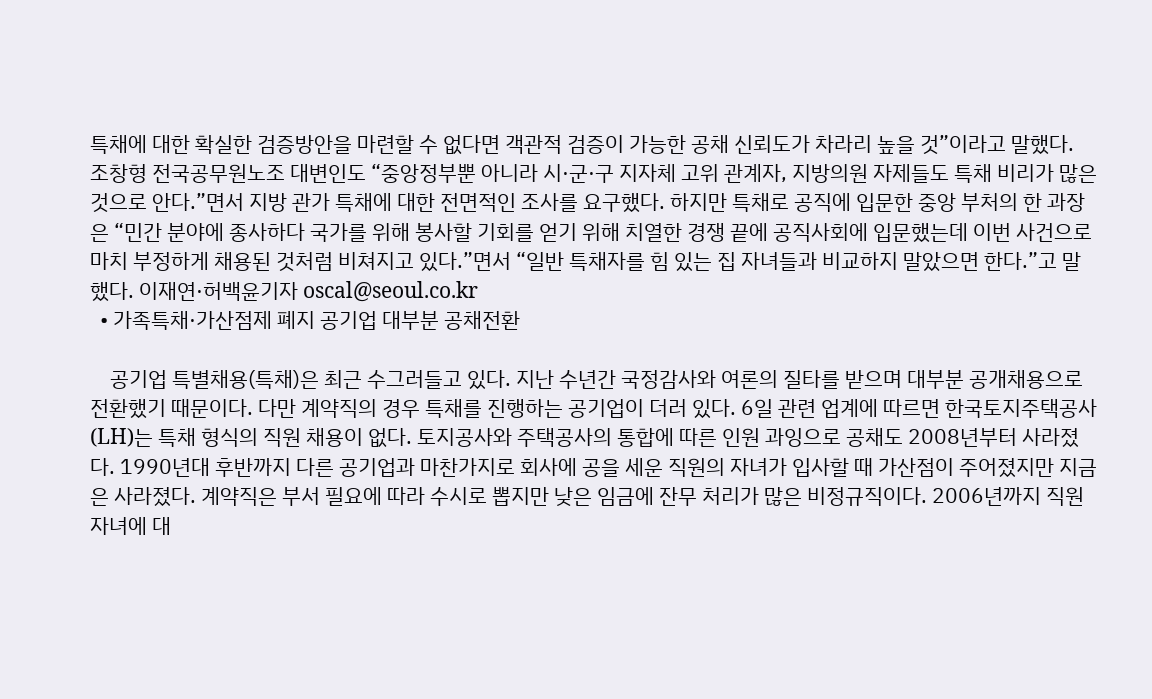특채에 대한 확실한 검증방안을 마련할 수 없다면 객관적 검증이 가능한 공채 신뢰도가 차라리 높을 것”이라고 말했다. 조창형 전국공무원노조 대변인도 “중앙정부뿐 아니라 시·군·구 지자체 고위 관계자, 지방의원 자제들도 특채 비리가 많은 것으로 안다.”면서 지방 관가 특채에 대한 전면적인 조사를 요구했다. 하지만 특채로 공직에 입문한 중앙 부처의 한 과장은 “민간 분야에 종사하다 국가를 위해 봉사할 기회를 얻기 위해 치열한 경쟁 끝에 공직사회에 입문했는데 이번 사건으로 마치 부정하게 채용된 것처럼 비쳐지고 있다.”면서 “일반 특채자를 힘 있는 집 자녀들과 비교하지 말았으면 한다.”고 말했다. 이재연·허백윤기자 oscal@seoul.co.kr
  • 가족특채·가산점제 폐지 공기업 대부분 공채전환

    공기업 특별채용(특채)은 최근 수그러들고 있다. 지난 수년간 국정감사와 여론의 질타를 받으며 대부분 공개채용으로 전환했기 때문이다. 다만 계약직의 경우 특채를 진행하는 공기업이 더러 있다. 6일 관련 업계에 따르면 한국토지주택공사(LH)는 특채 형식의 직원 채용이 없다. 토지공사와 주택공사의 통합에 따른 인원 과잉으로 공채도 2008년부터 사라졌다. 1990년대 후반까지 다른 공기업과 마찬가지로 회사에 공을 세운 직원의 자녀가 입사할 때 가산점이 주어졌지만 지금은 사라졌다. 계약직은 부서 필요에 따라 수시로 뽑지만 낮은 임금에 잔무 처리가 많은 비정규직이다. 2006년까지 직원 자녀에 대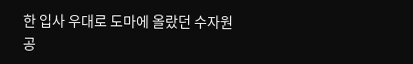한 입사 우대로 도마에 올랐던 수자원공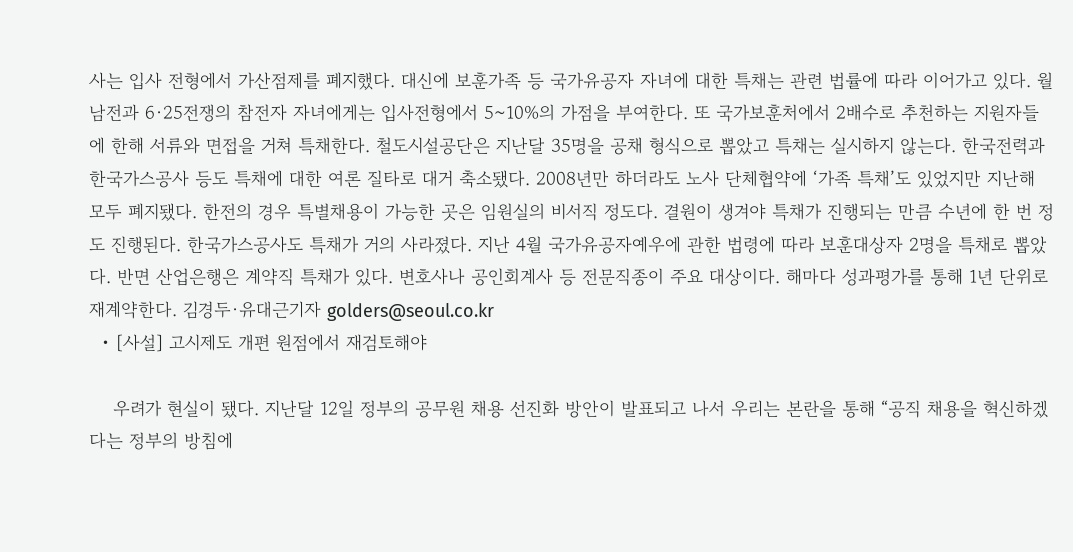사는 입사 전형에서 가산점제를 폐지했다. 대신에 보훈가족 등 국가유공자 자녀에 대한 특채는 관련 법률에 따라 이어가고 있다. 월남전과 6·25전쟁의 참전자 자녀에게는 입사전형에서 5~10%의 가점을 부여한다. 또 국가보훈처에서 2배수로 추천하는 지원자들에 한해 서류와 면접을 거쳐 특채한다. 철도시설공단은 지난달 35명을 공채 형식으로 뽑았고 특채는 실시하지 않는다. 한국전력과 한국가스공사 등도 특채에 대한 여론 질타로 대거 축소됐다. 2008년만 하더라도 노사 단체협약에 ‘가족 특채’도 있었지만 지난해 모두 폐지됐다. 한전의 경우 특별채용이 가능한 곳은 임원실의 비서직 정도다. 결원이 생겨야 특채가 진행되는 만큼 수년에 한 번 정도 진행된다. 한국가스공사도 특채가 거의 사라졌다. 지난 4월 국가유공자예우에 관한 법령에 따라 보훈대상자 2명을 특채로 뽑았다. 반면 산업은행은 계약직 특채가 있다. 변호사나 공인회계사 등 전문직종이 주요 대상이다. 해마다 성과평가를 통해 1년 단위로 재계약한다. 김경두·유대근기자 golders@seoul.co.kr
  • [사설] 고시제도 개편 원점에서 재검토해야

    우려가 현실이 됐다. 지난달 12일 정부의 공무원 채용 선진화 방안이 발표되고 나서 우리는 본란을 통해 “공직 채용을 혁신하겠다는 정부의 방침에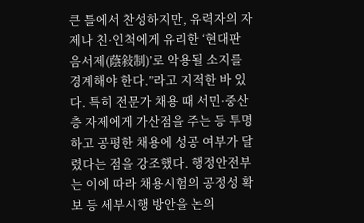큰 틀에서 찬성하지만, 유력자의 자제나 친·인척에게 유리한 ‘현대판 음서제(蔭敍制)’로 악용될 소지를 경계해야 한다.”라고 지적한 바 있다. 특히 전문가 채용 때 서민·중산층 자제에게 가산점을 주는 등 투명하고 공평한 채용에 성공 여부가 달렸다는 점을 강조했다. 행정안전부는 이에 따라 채용시험의 공정성 확보 등 세부시행 방안을 논의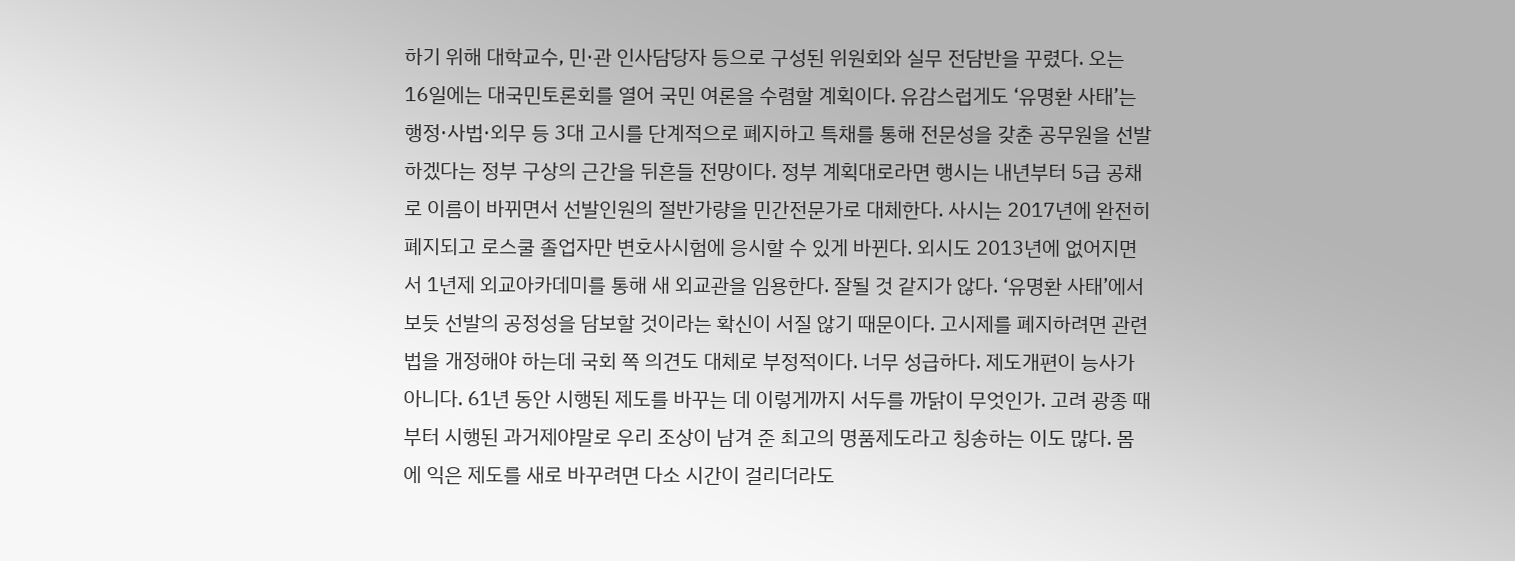하기 위해 대학교수, 민·관 인사담당자 등으로 구성된 위원회와 실무 전담반을 꾸렸다. 오는 16일에는 대국민토론회를 열어 국민 여론을 수렴할 계획이다. 유감스럽게도 ‘유명환 사태’는 행정·사법·외무 등 3대 고시를 단계적으로 폐지하고 특채를 통해 전문성을 갖춘 공무원을 선발하겠다는 정부 구상의 근간을 뒤흔들 전망이다. 정부 계획대로라면 행시는 내년부터 5급 공채로 이름이 바뀌면서 선발인원의 절반가량을 민간전문가로 대체한다. 사시는 2017년에 완전히 폐지되고 로스쿨 졸업자만 변호사시험에 응시할 수 있게 바뀐다. 외시도 2013년에 없어지면서 1년제 외교아카데미를 통해 새 외교관을 임용한다. 잘될 것 같지가 않다. ‘유명환 사태’에서 보듯 선발의 공정성을 담보할 것이라는 확신이 서질 않기 때문이다. 고시제를 폐지하려면 관련법을 개정해야 하는데 국회 쪽 의견도 대체로 부정적이다. 너무 성급하다. 제도개편이 능사가 아니다. 61년 동안 시행된 제도를 바꾸는 데 이렇게까지 서두를 까닭이 무엇인가. 고려 광종 때부터 시행된 과거제야말로 우리 조상이 남겨 준 최고의 명품제도라고 칭송하는 이도 많다. 몸에 익은 제도를 새로 바꾸려면 다소 시간이 걸리더라도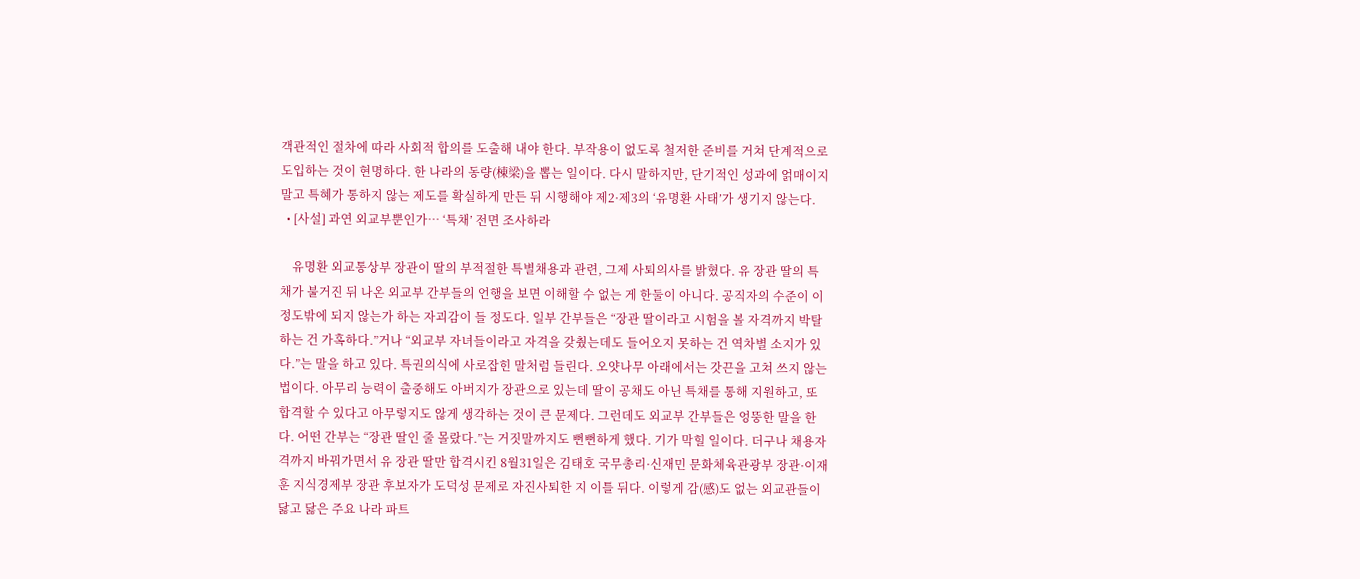객관적인 절차에 따라 사회적 합의를 도출해 내야 한다. 부작용이 없도록 철저한 준비를 거쳐 단계적으로 도입하는 것이 현명하다. 한 나라의 동량(棟梁)을 뽑는 일이다. 다시 말하지만, 단기적인 성과에 얽매이지 말고 특혜가 통하지 않는 제도를 확실하게 만든 뒤 시행해야 제2·제3의 ‘유명환 사태’가 생기지 않는다.
  • [사설] 과연 외교부뿐인가… ‘특채’ 전면 조사하라

    유명환 외교통상부 장관이 딸의 부적절한 특별채용과 관련, 그제 사퇴의사를 밝혔다. 유 장관 딸의 특채가 불거진 뒤 나온 외교부 간부들의 언행을 보면 이해할 수 없는 게 한둘이 아니다. 공직자의 수준이 이 정도밖에 되지 않는가 하는 자괴감이 들 정도다. 일부 간부들은 “장관 딸이라고 시험을 볼 자격까지 박탈하는 건 가혹하다.”거나 “외교부 자녀들이라고 자격을 갖췄는데도 들어오지 못하는 건 역차별 소지가 있다.”는 말을 하고 있다. 특권의식에 사로잡힌 말처럼 들린다. 오얏나무 아래에서는 갓끈을 고쳐 쓰지 않는 법이다. 아무리 능력이 출중해도 아버지가 장관으로 있는데 딸이 공채도 아닌 특채를 통해 지원하고, 또 합격할 수 있다고 아무렇지도 않게 생각하는 것이 큰 문제다. 그런데도 외교부 간부들은 엉뚱한 말을 한다. 어떤 간부는 “장관 딸인 줄 몰랐다.”는 거짓말까지도 뻔뻔하게 했다. 기가 막힐 일이다. 더구나 채용자격까지 바꿔가면서 유 장관 딸만 합격시킨 8월31일은 김태호 국무총리·신재민 문화체육관광부 장관·이재훈 지식경제부 장관 후보자가 도덕성 문제로 자진사퇴한 지 이틀 뒤다. 이렇게 감(感)도 없는 외교관들이 닳고 닳은 주요 나라 파트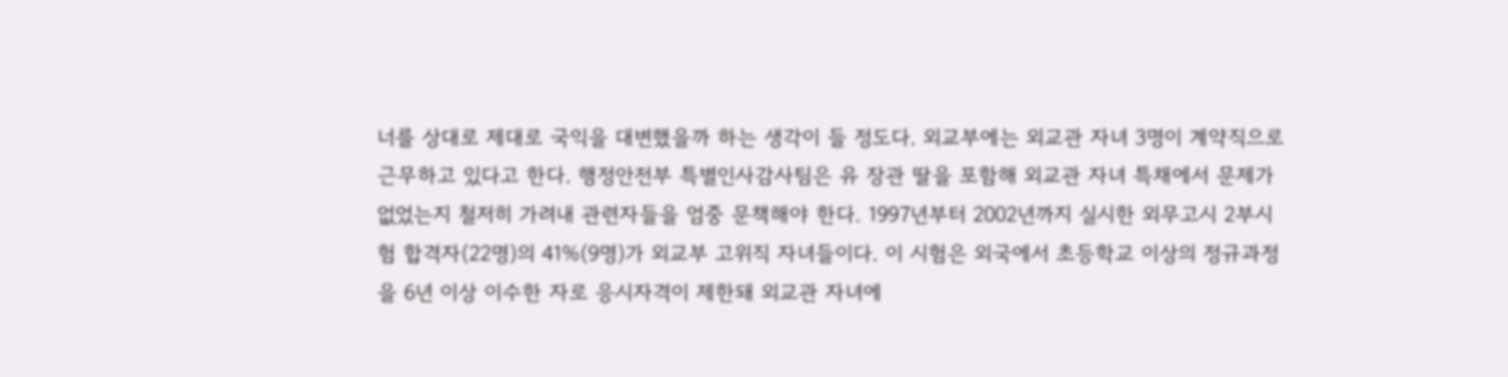너를 상대로 제대로 국익을 대변했을까 하는 생각이 들 정도다. 외교부에는 외교관 자녀 3명이 계약직으로 근무하고 있다고 한다. 행정안전부 특별인사감사팀은 유 장관 딸을 포함해 외교관 자녀 특채에서 문제가 없었는지 철저히 가려내 관련자들을 엄중 문책해야 한다. 1997년부터 2002년까지 실시한 외무고시 2부시험 합격자(22명)의 41%(9명)가 외교부 고위직 자녀들이다. 이 시험은 외국에서 초등학교 이상의 정규과정을 6년 이상 이수한 자로 응시자격이 제한돼 외교관 자녀에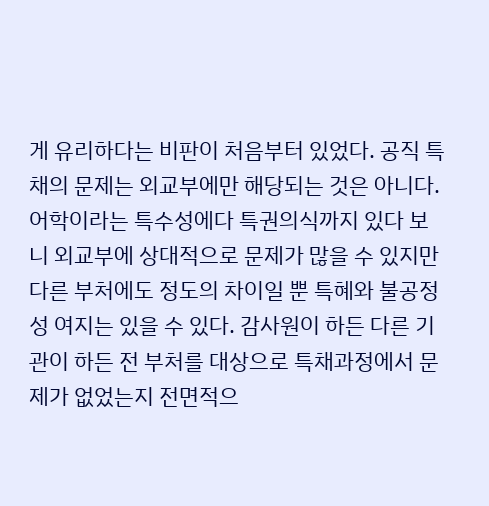게 유리하다는 비판이 처음부터 있었다. 공직 특채의 문제는 외교부에만 해당되는 것은 아니다. 어학이라는 특수성에다 특권의식까지 있다 보니 외교부에 상대적으로 문제가 많을 수 있지만 다른 부처에도 정도의 차이일 뿐 특혜와 불공정성 여지는 있을 수 있다. 감사원이 하든 다른 기관이 하든 전 부처를 대상으로 특채과정에서 문제가 없었는지 전면적으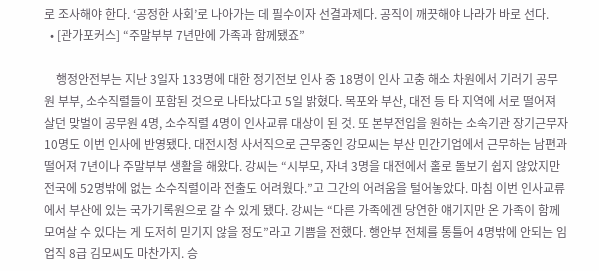로 조사해야 한다. ‘공정한 사회’로 나아가는 데 필수이자 선결과제다. 공직이 깨끗해야 나라가 바로 선다.
  • [관가포커스] “주말부부 7년만에 가족과 함께됐죠”

    행정안전부는 지난 3일자 133명에 대한 정기전보 인사 중 18명이 인사 고충 해소 차원에서 기러기 공무원 부부, 소수직렬들이 포함된 것으로 나타났다고 5일 밝혔다. 목포와 부산, 대전 등 타 지역에 서로 떨어져 살던 맞벌이 공무원 4명, 소수직렬 4명이 인사교류 대상이 된 것. 또 본부전입을 원하는 소속기관 장기근무자 10명도 이번 인사에 반영됐다. 대전시청 사서직으로 근무중인 강모씨는 부산 민간기업에서 근무하는 남편과 떨어져 7년이나 주말부부 생활을 해왔다. 강씨는 “시부모, 자녀 3명을 대전에서 홀로 돌보기 쉽지 않았지만 전국에 52명밖에 없는 소수직렬이라 전출도 어려웠다.”고 그간의 어려움을 털어놓았다. 마침 이번 인사교류에서 부산에 있는 국가기록원으로 갈 수 있게 됐다. 강씨는 “다른 가족에겐 당연한 얘기지만 온 가족이 함께 모여살 수 있다는 게 도저히 믿기지 않을 정도”라고 기쁨을 전했다. 행안부 전체를 통틀어 4명밖에 안되는 임업직 8급 김모씨도 마찬가지. 승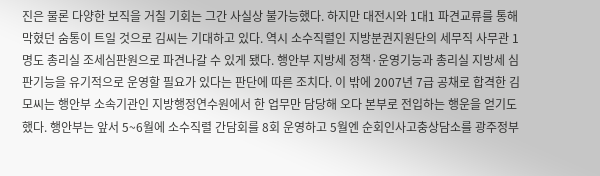진은 물론 다양한 보직을 거칠 기회는 그간 사실상 불가능했다. 하지만 대전시와 1대1 파견교류를 통해 막혔던 숨통이 트일 것으로 김씨는 기대하고 있다. 역시 소수직렬인 지방분권지원단의 세무직 사무관 1명도 총리실 조세심판원으로 파견나갈 수 있게 됐다. 행안부 지방세 정책·운영기능과 총리실 지방세 심판기능을 유기적으로 운영할 필요가 있다는 판단에 따른 조치다. 이 밖에 2007년 7급 공채로 합격한 김모씨는 행안부 소속기관인 지방행정연수원에서 한 업무만 담당해 오다 본부로 전입하는 행운을 얻기도 했다. 행안부는 앞서 5~6월에 소수직렬 간담회를 8회 운영하고 5월엔 순회인사고충상담소를 광주정부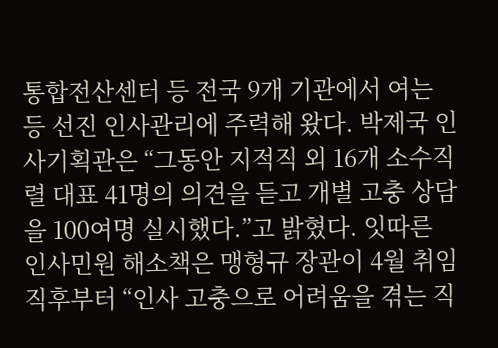통합전산센터 등 전국 9개 기관에서 여는 등 선진 인사관리에 주력해 왔다. 박제국 인사기획관은 “그동안 지적직 외 16개 소수직렬 대표 41명의 의견을 듣고 개별 고충 상담을 100여명 실시했다.”고 밝혔다. 잇따른 인사민원 해소책은 맹형규 장관이 4월 취임 직후부터 “인사 고충으로 어려움을 겪는 직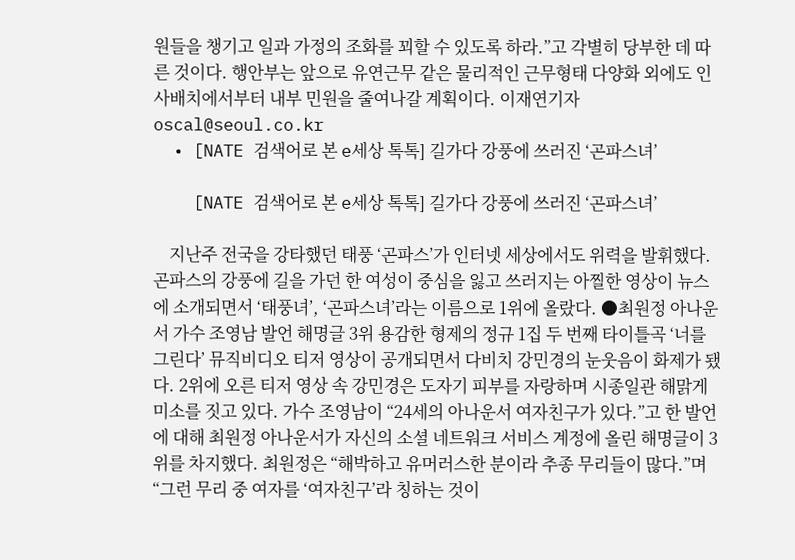원들을 챙기고 일과 가정의 조화를 꾀할 수 있도록 하라.”고 각별히 당부한 데 따른 것이다. 행안부는 앞으로 유연근무 같은 물리적인 근무형태 다양화 외에도 인사배치에서부터 내부 민원을 줄여나갈 계획이다. 이재연기자 oscal@seoul.co.kr
  • [NATE 검색어로 본 e세상 톡톡] 길가다 강풍에 쓰러진 ‘곤파스녀’

    [NATE 검색어로 본 e세상 톡톡] 길가다 강풍에 쓰러진 ‘곤파스녀’

    지난주 전국을 강타했던 태풍 ‘곤파스’가 인터넷 세상에서도 위력을 발휘했다. 곤파스의 강풍에 길을 가던 한 여성이 중심을 잃고 쓰러지는 아찔한 영상이 뉴스에 소개되면서 ‘태풍녀’, ‘곤파스녀’라는 이름으로 1위에 올랐다. ●최원정 아나운서 가수 조영남 발언 해명글 3위 용감한 형제의 정규 1집 두 번째 타이틀곡 ‘너를 그린다’ 뮤직비디오 티저 영상이 공개되면서 다비치 강민경의 눈웃음이 화제가 됐다. 2위에 오른 티저 영상 속 강민경은 도자기 피부를 자랑하며 시종일관 해맑게 미소를 짓고 있다. 가수 조영남이 “24세의 아나운서 여자친구가 있다.”고 한 발언에 대해 최원정 아나운서가 자신의 소셜 네트워크 서비스 계정에 올린 해명글이 3위를 차지했다. 최원정은 “해박하고 유머러스한 분이라 추종 무리들이 많다.”며 “그런 무리 중 여자를 ‘여자친구’라 칭하는 것이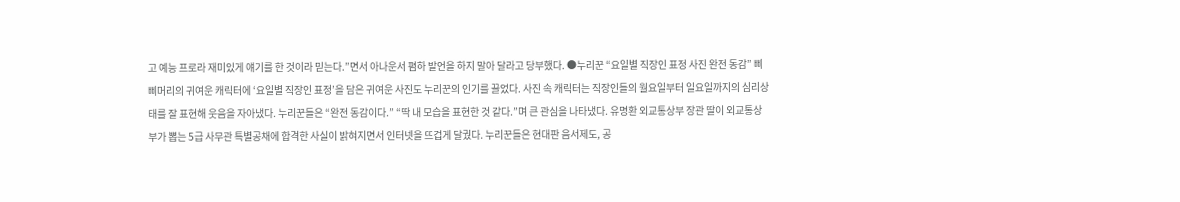고 예능 프로라 재미있게 얘기를 한 것이라 믿는다.”면서 아나운서 폄하 발언을 하지 말아 달라고 당부했다. ●누리꾼 “요일별 직장인 표정 사진 완전 동감” 삐삐머리의 귀여운 캐릭터에 ‘요일별 직장인 표정’을 담은 귀여운 사진도 누리꾼의 인기를 끌었다. 사진 속 캐릭터는 직장인들의 월요일부터 일요일까지의 심리상태를 잘 표현해 웃음을 자아냈다. 누리꾼들은 “완전 동감이다.” “딱 내 모습을 표현한 것 같다.”며 큰 관심을 나타냈다. 유명환 외교통상부 장관 딸이 외교통상부가 뽑는 5급 사무관 특별공채에 합격한 사실이 밝혀지면서 인터넷을 뜨겁게 달궜다. 누리꾼들은 현대판 음서제도, 공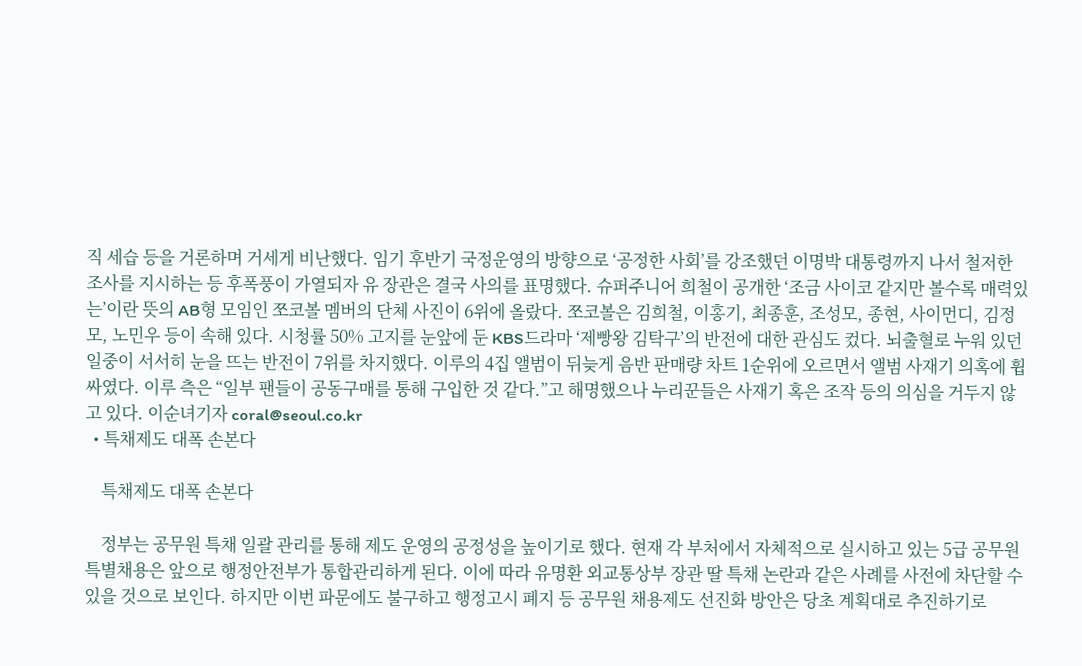직 세습 등을 거론하며 거세게 비난했다. 임기 후반기 국정운영의 방향으로 ‘공정한 사회’를 강조했던 이명박 대통령까지 나서 철저한 조사를 지시하는 등 후폭풍이 가열되자 유 장관은 결국 사의를 표명했다. 슈퍼주니어 희철이 공개한 ‘조금 사이코 같지만 볼수록 매력있는’이란 뜻의 AB형 모임인 쪼코볼 멤버의 단체 사진이 6위에 올랐다. 쪼코볼은 김희철, 이홍기, 최종훈, 조성모, 종현, 사이먼디, 김정모, 노민우 등이 속해 있다. 시청률 50% 고지를 눈앞에 둔 KBS드라마 ‘제빵왕 김탁구’의 반전에 대한 관심도 컸다. 뇌출혈로 누워 있던 일중이 서서히 눈을 뜨는 반전이 7위를 차지했다. 이루의 4집 앨범이 뒤늦게 음반 판매량 차트 1순위에 오르면서 앨범 사재기 의혹에 휩싸였다. 이루 측은 “일부 팬들이 공동구매를 통해 구입한 것 같다.”고 해명했으나 누리꾼들은 사재기 혹은 조작 등의 의심을 거두지 않고 있다. 이순녀기자 coral@seoul.co.kr
  • 특채제도 대폭 손본다

    특채제도 대폭 손본다

    정부는 공무원 특채 일괄 관리를 통해 제도 운영의 공정성을 높이기로 했다. 현재 각 부처에서 자체적으로 실시하고 있는 5급 공무원 특별채용은 앞으로 행정안전부가 통합관리하게 된다. 이에 따라 유명환 외교통상부 장관 딸 특채 논란과 같은 사례를 사전에 차단할 수 있을 것으로 보인다. 하지만 이번 파문에도 불구하고 행정고시 폐지 등 공무원 채용제도 선진화 방안은 당초 계획대로 추진하기로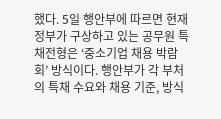했다. 5일 행안부에 따르면 현재 정부가 구상하고 있는 공무원 특채전형은 ‘중소기업 채용 박람회’ 방식이다. 행안부가 각 부처의 특채 수요와 채용 기준, 방식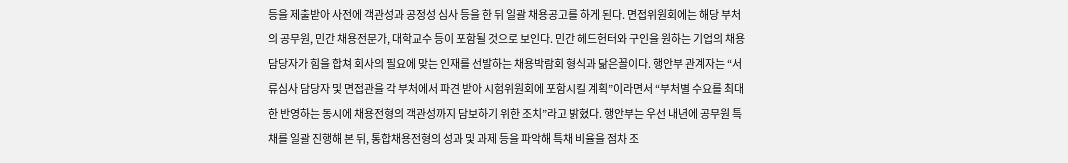등을 제출받아 사전에 객관성과 공정성 심사 등을 한 뒤 일괄 채용공고를 하게 된다. 면접위원회에는 해당 부처의 공무원, 민간 채용전문가, 대학교수 등이 포함될 것으로 보인다. 민간 헤드헌터와 구인을 원하는 기업의 채용담당자가 힘을 합쳐 회사의 필요에 맞는 인재를 선발하는 채용박람회 형식과 닮은꼴이다. 행안부 관계자는 “서류심사 담당자 및 면접관을 각 부처에서 파견 받아 시험위원회에 포함시킬 계획”이라면서 “부처별 수요를 최대한 반영하는 동시에 채용전형의 객관성까지 담보하기 위한 조치”라고 밝혔다. 행안부는 우선 내년에 공무원 특채를 일괄 진행해 본 뒤, 통합채용전형의 성과 및 과제 등을 파악해 특채 비율을 점차 조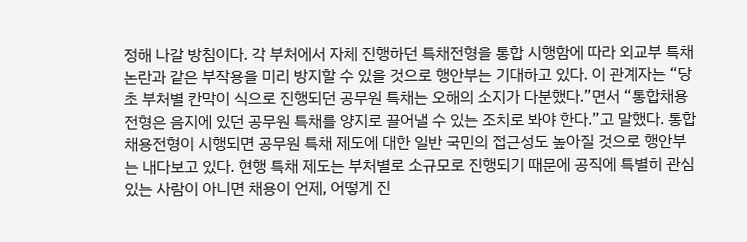정해 나갈 방침이다. 각 부처에서 자체 진행하던 특채전형을 통합 시행함에 따라 외교부 특채 논란과 같은 부작용을 미리 방지할 수 있을 것으로 행안부는 기대하고 있다. 이 관계자는 “당초 부처별 칸막이 식으로 진행되던 공무원 특채는 오해의 소지가 다분했다.”면서 “통합채용전형은 음지에 있던 공무원 특채를 양지로 끌어낼 수 있는 조치로 봐야 한다.”고 말했다. 통합채용전형이 시행되면 공무원 특채 제도에 대한 일반 국민의 접근성도 높아질 것으로 행안부는 내다보고 있다. 현행 특채 제도는 부처별로 소규모로 진행되기 때문에 공직에 특별히 관심 있는 사람이 아니면 채용이 언제, 어떻게 진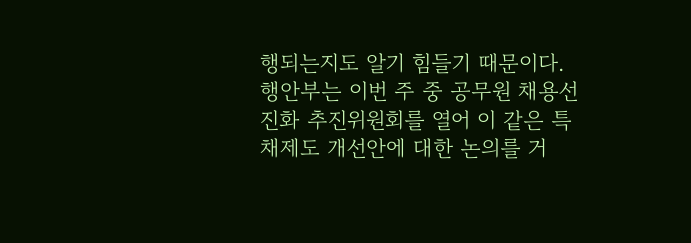행되는지도 알기 힘들기 때문이다. 행안부는 이번 주 중 공무원 채용선진화 추진위원회를 열어 이 같은 특채제도 개선안에 대한 논의를 거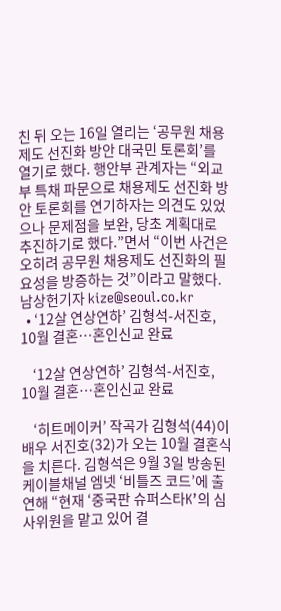친 뒤 오는 16일 열리는 ‘공무원 채용제도 선진화 방안 대국민 토론회’를 열기로 했다. 행안부 관계자는 “외교부 특채 파문으로 채용제도 선진화 방안 토론회를 연기하자는 의견도 있었으나 문제점을 보완, 당초 계획대로 추진하기로 했다.”면서 “이번 사건은 오히려 공무원 채용제도 선진화의 필요성을 방증하는 것”이라고 말했다. 남상헌기자 kize@seoul.co.kr
  • ‘12살 연상연하’ 김형석-서진호, 10월 결혼…혼인신교 완료

    ‘12살 연상연하’ 김형석-서진호, 10월 결혼…혼인신교 완료

    ‘히트메이커’ 작곡가 김형석(44)이 배우 서진호(32)가 오는 10월 결혼식을 치른다. 김형석은 9월 3일 방송된 케이블채널 엠넷 ‘비틀즈 코드’에 출연해 “현재 ‘중국판 슈퍼스타K’의 심사위원을 맡고 있어 결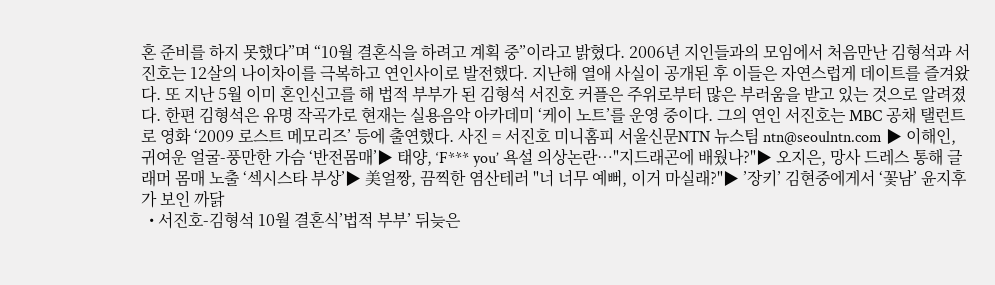혼 준비를 하지 못했다”며 “10월 결혼식을 하려고 계획 중”이라고 밝혔다. 2006년 지인들과의 모임에서 처음만난 김형석과 서진호는 12살의 나이차이를 극복하고 연인사이로 발전했다. 지난해 열애 사실이 공개된 후 이들은 자연스럽게 데이트를 즐겨왔다. 또 지난 5월 이미 혼인신고를 해 법적 부부가 된 김형석 서진호 커플은 주위로부터 많은 부러움을 받고 있는 것으로 알려졌다. 한편 김형석은 유명 작곡가로 현재는 실용음악 아카데미 ‘케이 노트’를 운영 중이다. 그의 연인 서진호는 MBC 공채 탤런트로 영화 ‘2009 로스트 메모리즈’ 등에 출연했다. 사진 = 서진호 미니홈피 서울신문NTN 뉴스팀 ntn@seoulntn.com ▶ 이해인, 귀여운 얼굴-풍만한 가슴 ‘반전몸매’▶ 태양, ‘F*** you’ 욕설 의상논란…"지드래곤에 배웠나?"▶ 오지은, 망사 드레스 통해 글래머 몸매 노출 ‘섹시스타 부상’▶ 美얼짱, 끔찍한 염산테러 "너 너무 예뻐, 이거 마실래?"▶ ’장키’ 김현중에게서 ‘꽃남’ 윤지후가 보인 까닭
  • 서진호-김형석 10월 결혼식’법적 부부’ 뒤늦은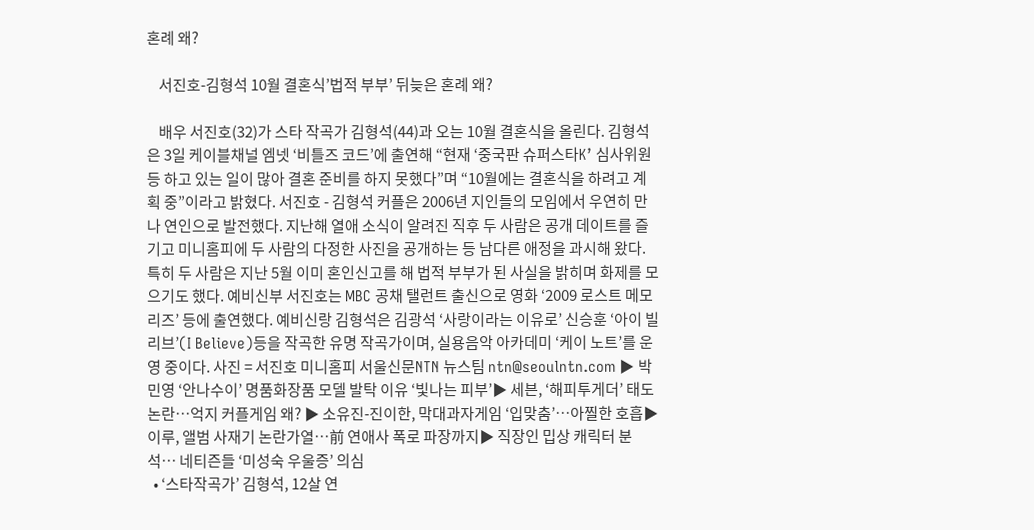혼례 왜?

    서진호-김형석 10월 결혼식’법적 부부’ 뒤늦은 혼례 왜?

    배우 서진호(32)가 스타 작곡가 김형석(44)과 오는 10월 결혼식을 올린다. 김형석은 3일 케이블채널 엠넷 ‘비틀즈 코드’에 출연해 “현재 ‘중국판 슈퍼스타K’ 심사위원 등 하고 있는 일이 많아 결혼 준비를 하지 못했다”며 “10월에는 결혼식을 하려고 계획 중”이라고 밝혔다. 서진호 - 김형석 커플은 2006년 지인들의 모임에서 우연히 만나 연인으로 발전했다. 지난해 열애 소식이 알려진 직후 두 사람은 공개 데이트를 즐기고 미니홈피에 두 사람의 다정한 사진을 공개하는 등 남다른 애정을 과시해 왔다. 특히 두 사람은 지난 5월 이미 혼인신고를 해 법적 부부가 된 사실을 밝히며 화제를 모으기도 했다. 예비신부 서진호는 MBC 공채 탤런트 출신으로 영화 ‘2009 로스트 메모리즈’ 등에 출연했다. 예비신랑 김형석은 김광석 ‘사랑이라는 이유로’ 신승훈 ‘아이 빌리브’(I Believe)등을 작곡한 유명 작곡가이며, 실용음악 아카데미 ‘케이 노트’를 운영 중이다. 사진 = 서진호 미니홈피 서울신문NTN 뉴스팀 ntn@seoulntn.com ▶ 박민영 ‘안나수이’ 명품화장품 모델 발탁 이유 ‘빛나는 피부’▶ 세븐, ‘해피투게더’ 태도논란…억지 커플게임 왜? ▶ 소유진-진이한, 막대과자게임 ‘입맞춤’…아찔한 호흡▶ 이루, 앨범 사재기 논란가열…前 연애사 폭로 파장까지▶ 직장인 밉상 캐릭터 분석… 네티즌들 ‘미성숙 우울증’ 의심
  • ‘스타작곡가’ 김형석, 12살 연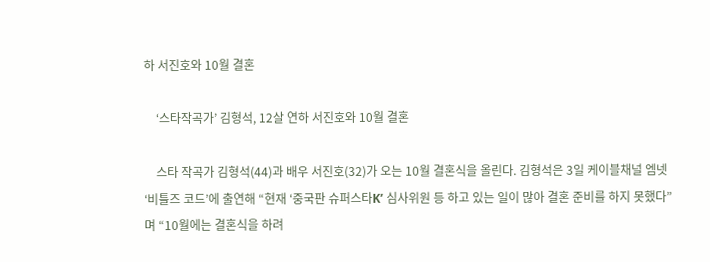하 서진호와 10월 결혼

    ‘스타작곡가’ 김형석, 12살 연하 서진호와 10월 결혼

    스타 작곡가 김형석(44)과 배우 서진호(32)가 오는 10월 결혼식을 올린다. 김형석은 3일 케이블채널 엠넷 ‘비틀즈 코드’에 출연해 “현재 ‘중국판 슈퍼스타K’ 심사위원 등 하고 있는 일이 많아 결혼 준비를 하지 못했다”며 “10월에는 결혼식을 하려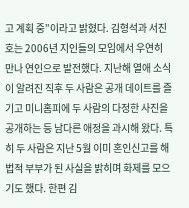고 계획 중”이라고 밝혔다. 김형석과 서진호는 2006년 지인들의 모임에서 우연히 만나 연인으로 발전했다. 지난해 열애 소식이 알려진 직후 두 사람은 공개 데이트를 즐기고 미니홈피에 두 사람의 다정한 사진을 공개하는 등 남다른 애정을 과시해 왔다. 특히 두 사람은 지난 5월 이미 혼인신고를 해 법적 부부가 된 사실을 밝히며 화제를 모으기도 했다. 한편 김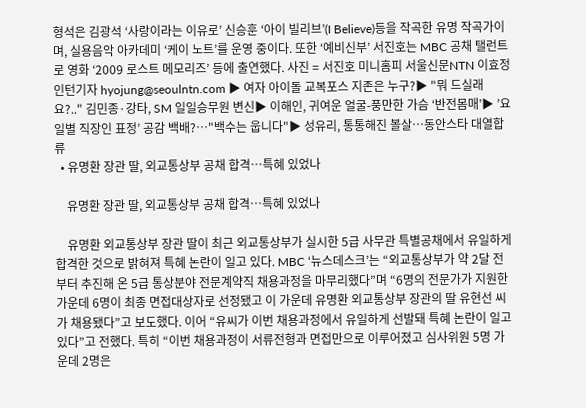형석은 김광석 ‘사랑이라는 이유로’ 신승훈 ‘아이 빌리브’(I Believe)등을 작곡한 유명 작곡가이며, 실용음악 아카데미 ‘케이 노트’를 운영 중이다. 또한 ‘예비신부’ 서진호는 MBC 공채 탤런트로 영화 ‘2009 로스트 메모리즈’ 등에 출연했다. 사진 = 서진호 미니홈피 서울신문NTN 이효정 인턴기자 hyojung@seoulntn.com ▶ 여자 아이돌 교복포스 지존은 누구?▶ "뭐 드실래요?.." 김민종·강타, SM 일일승무원 변신▶ 이해인, 귀여운 얼굴-풍만한 가슴 ‘반전몸매’▶ ’요일별 직장인 표정’ 공감 백배?…"백수는 웁니다"▶ 성유리, 통통해진 볼살…동안스타 대열합류
  • 유명환 장관 딸, 외교통상부 공채 합격…특혜 있었나

    유명환 장관 딸, 외교통상부 공채 합격…특혜 있었나

    유명환 외교통상부 장관 딸이 최근 외교통상부가 실시한 5급 사무관 특별공채에서 유일하게 합격한 것으로 밝혀져 특혜 논란이 일고 있다. MBC ‘뉴스데스크’는 “외교통상부가 약 2달 전부터 추진해 온 5급 통상분야 전문계약직 채용과정을 마무리했다”며 “6명의 전문가가 지원한 가운데 6명이 최종 면접대상자로 선정됐고 이 가운데 유명환 외교통상부 장관의 딸 유현선 씨가 채용됐다”고 보도했다. 이어 “유씨가 이번 채용과정에서 유일하게 선발돼 특혜 논란이 일고 있다”고 전했다. 특히 “이번 채용과정이 서류전형과 면접만으로 이루어졌고 심사위원 5명 가운데 2명은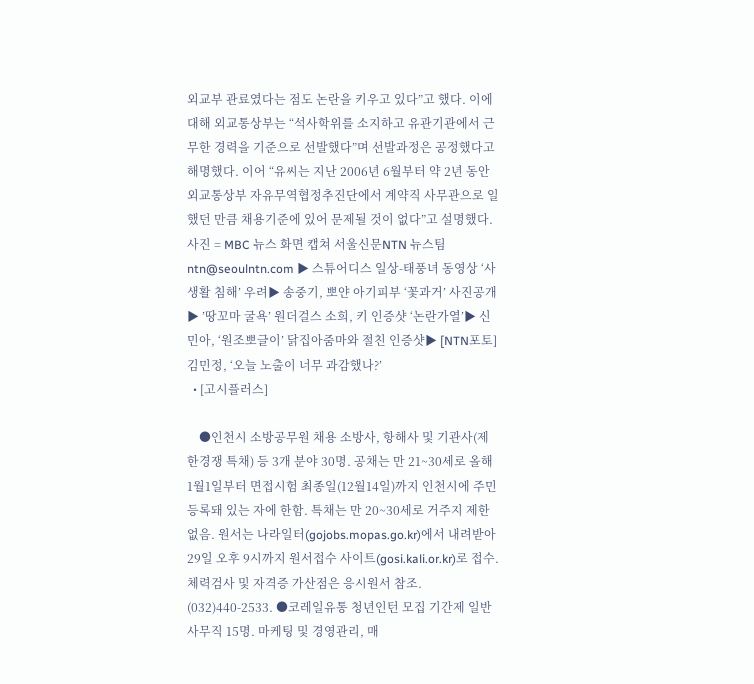외교부 관료였다는 점도 논란을 키우고 있다”고 했다. 이에 대해 외교통상부는 “석사학위를 소지하고 유관기관에서 근무한 경력을 기준으로 선발했다”며 선발과정은 공정했다고 해명했다. 이어 “유씨는 지난 2006년 6월부터 약 2년 동안 외교통상부 자유무역협정추진단에서 계약직 사무관으로 일했던 만큼 채용기준에 있어 문제될 것이 없다”고 설명했다. 사진 = MBC 뉴스 화면 캡쳐 서울신문NTN 뉴스팀 ntn@seoulntn.com ▶ 스튜어디스 일상-태풍녀 동영상 ‘사생활 침해’ 우려▶ 송중기, 뽀얀 아기피부 ‘꽃과거’ 사진공개▶ ’땅꼬마 굴욕’ 원더걸스 소희, 키 인증샷 ‘논란가열’▶ 신민아, ‘원조뽀글이’ 닭집아줌마와 절친 인증샷▶ [NTN포토] 김민정, ‘오늘 노출이 너무 과감했나?’
  • [고시플러스]

    ●인천시 소방공무원 채용 소방사, 항해사 및 기관사(제한경쟁 특채) 등 3개 분야 30명. 공채는 만 21~30세로 올해 1월1일부터 면접시험 최종일(12월14일)까지 인천시에 주민등록돼 있는 자에 한함. 특채는 만 20~30세로 거주지 제한 없음. 원서는 나라일터(gojobs.mopas.go.kr)에서 내려받아 29일 오후 9시까지 원서접수 사이트(gosi.kali.or.kr)로 접수. 체력검사 및 자격증 가산점은 응시원서 참조. (032)440-2533. ●코레일유통 청년인턴 모집 기간제 일반사무직 15명. 마케팅 및 경영관리, 매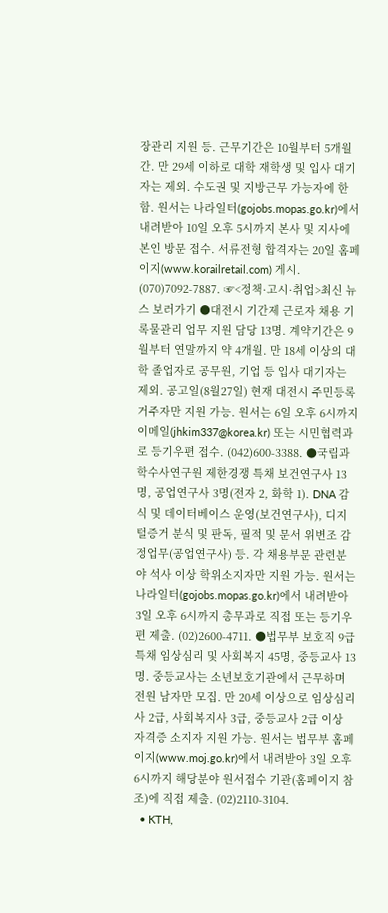장관리 지원 등. 근무기간은 10월부터 5개월간. 만 29세 이하로 대학 재학생 및 입사 대기자는 제외. 수도권 및 지방근무 가능자에 한함. 원서는 나라일터(gojobs.mopas.go.kr)에서 내려받아 10일 오후 5시까지 본사 및 지사에 본인 방문 접수. 서류전형 합격자는 20일 홈페이지(www.korailretail.com) 게시. (070)7092-7887. ☞<정책·고시·취업>최신 뉴스 보러가기 ●대전시 기간제 근로자 채용 기록물관리 업무 지원 담당 13명. 계약기간은 9월부터 연말까지 약 4개월. 만 18세 이상의 대학 졸업자로 공무원, 기업 등 입사 대기자는 제외. 공고일(8월27일) 현재 대전시 주민등록 거주자만 지원 가능. 원서는 6일 오후 6시까지 이메일(jhkim337@korea.kr) 또는 시민협력과로 등기우편 접수. (042)600-3388. ●국립과학수사연구원 제한경쟁 특채 보건연구사 13명, 공업연구사 3명(전자 2, 화학 1). DNA 감식 및 데이터베이스 운영(보건연구사), 디지털증거 분식 및 판독, 필적 및 문서 위변조 감정업무(공업연구사) 등. 각 채용부문 관련분야 석사 이상 학위소지자만 지원 가능. 원서는 나라일터(gojobs.mopas.go.kr)에서 내려받아 3일 오후 6시까지 총무과로 직접 또는 등기우편 제출. (02)2600-4711. ●법무부 보호직 9급 특채 임상심리 및 사회복지 45명, 중등교사 13명. 중등교사는 소년보호기관에서 근무하며 전원 남자만 모집. 만 20세 이상으로 임상심리사 2급, 사회복지사 3급, 중등교사 2급 이상 자격증 소지자 지원 가능. 원서는 법무부 홈페이지(www.moj.go.kr)에서 내려받아 3일 오후 6시까지 해당분야 원서접수 기관(홈페이지 참조)에 직접 제출. (02)2110-3104.
  • KTH,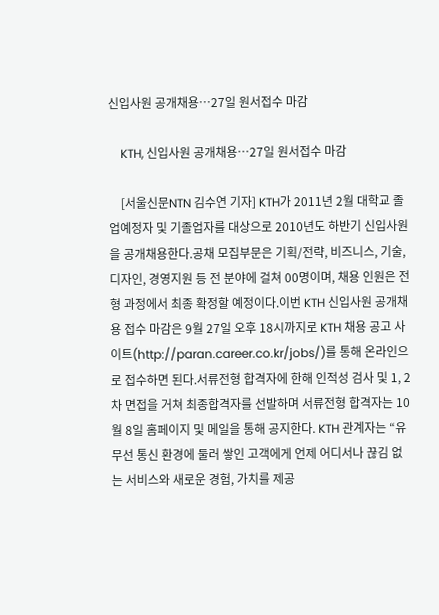신입사원 공개채용…27일 원서접수 마감

    KTH, 신입사원 공개채용…27일 원서접수 마감

    [서울신문NTN 김수연 기자] KTH가 2011년 2월 대학교 졸업예정자 및 기졸업자를 대상으로 2010년도 하반기 신입사원을 공개채용한다.공채 모집부문은 기획/전략, 비즈니스, 기술, 디자인, 경영지원 등 전 분야에 걸쳐 00명이며, 채용 인원은 전형 과정에서 최종 확정할 예정이다.이번 KTH 신입사원 공개채용 접수 마감은 9월 27일 오후 18시까지로 KTH 채용 공고 사이트(http://paran.career.co.kr/jobs/)를 통해 온라인으로 접수하면 된다.서류전형 합격자에 한해 인적성 검사 및 1, 2차 면접을 거쳐 최종합격자를 선발하며 서류전형 합격자는 10월 8일 홈페이지 및 메일을 통해 공지한다. KTH 관계자는 “유무선 통신 환경에 둘러 쌓인 고객에게 언제 어디서나 끊김 없는 서비스와 새로운 경험, 가치를 제공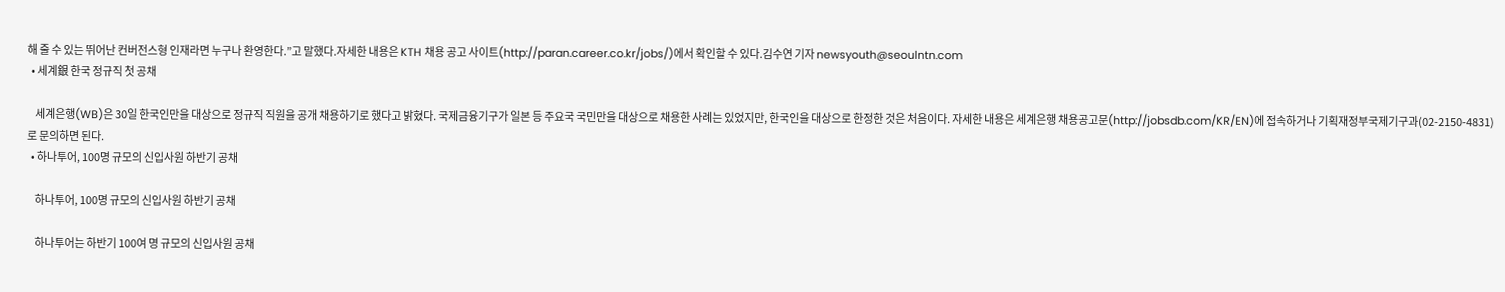해 줄 수 있는 뛰어난 컨버전스형 인재라면 누구나 환영한다.”고 말했다.자세한 내용은 KTH 채용 공고 사이트(http://paran.career.co.kr/jobs/)에서 확인할 수 있다.김수연 기자 newsyouth@seoulntn.com
  • 세계銀 한국 정규직 첫 공채

    세계은행(WB)은 30일 한국인만을 대상으로 정규직 직원을 공개 채용하기로 했다고 밝혔다. 국제금융기구가 일본 등 주요국 국민만을 대상으로 채용한 사례는 있었지만, 한국인을 대상으로 한정한 것은 처음이다. 자세한 내용은 세계은행 채용공고문(http://jobsdb.com/KR/EN)에 접속하거나 기획재정부국제기구과(02-2150-4831)로 문의하면 된다.
  • 하나투어, 100명 규모의 신입사원 하반기 공채

    하나투어, 100명 규모의 신입사원 하반기 공채

    하나투어는 하반기 100여 명 규모의 신입사원 공채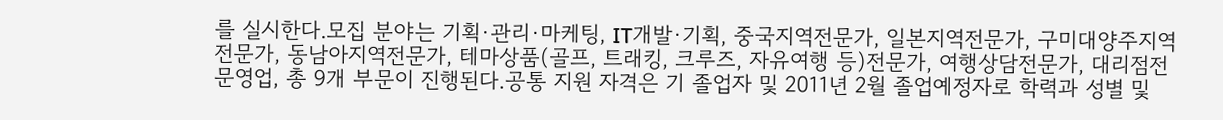를 실시한다.모집 분야는 기획·관리·마케팅, IT개발·기획, 중국지역전문가, 일본지역전문가, 구미대양주지역전문가, 동남아지역전문가, 테마상품(골프, 트래킹, 크루즈, 자유여행 등)전문가, 여행상담전문가, 대리점전문영업, 총 9개 부문이 진행된다.공통 지원 자격은 기 졸업자 및 2011년 2월 졸업예정자로 학력과 성별 및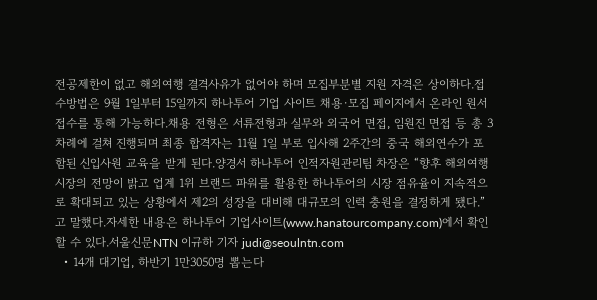전공제한이 없고 해외여행 결격사유가 없어야 하며 모집부분별 지원 자격은 상이하다.접수방법은 9월 1일부터 15일까지 하나투어 기업 사이트 채용·모집 페이지에서 온라인 원서접수를 통해 가능하다.채용 전형은 서류전형과 실무와 외국어 면접, 임원진 면접 등 총 3차례에 걸쳐 진행되며 최종 합격자는 11월 1일 부로 입사해 2주간의 중국 해외연수가 포함된 신입사원 교육을 받게 된다.양경서 하나투어 인적자원관리팀 차장은 “향후 해외여행 시장의 전망이 밝고 업계 1위 브랜드 파워를 활용한 하나투어의 시장 점유율이 지속적으로 확대되고 있는 상황에서 제2의 성장을 대비해 대규모의 인력 충원을 결정하게 됐다.”고 말했다.자세한 내용은 하나투어 기업사이트(www.hanatourcompany.com)에서 확인 할 수 있다.서울신문NTN 이규하 기자 judi@seoulntn.com
  • 14개 대기업, 하반기 1만3050명 뽑는다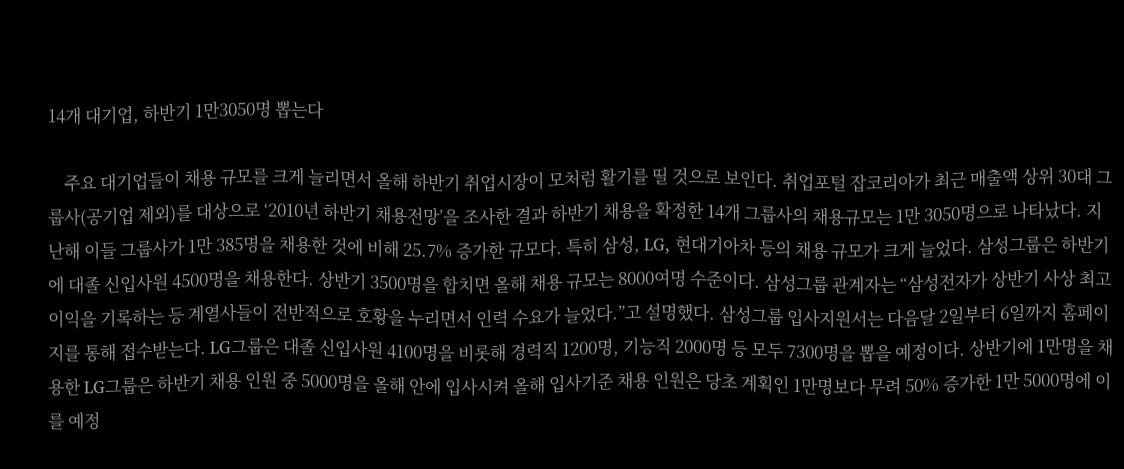14개 대기업, 하반기 1만3050명 뽑는다

    주요 대기업들이 채용 규모를 크게 늘리면서 올해 하반기 취업시장이 모처럼 활기를 띨 것으로 보인다. 취업포털 잡코리아가 최근 매출액 상위 30대 그룹사(공기업 제외)를 대상으로 ‘2010년 하반기 채용전망’을 조사한 결과 하반기 채용을 확정한 14개 그룹사의 채용규모는 1만 3050명으로 나타났다. 지난해 이들 그룹사가 1만 385명을 채용한 것에 비해 25.7% 증가한 규모다. 특히 삼성, LG, 현대기아차 등의 채용 규모가 크게 늘었다. 삼성그룹은 하반기에 대졸 신입사원 4500명을 채용한다. 상반기 3500명을 합치면 올해 채용 규모는 8000여명 수준이다. 삼성그룹 관계자는 “삼성전자가 상반기 사상 최고 이익을 기록하는 등 계열사들이 전반적으로 호황을 누리면서 인력 수요가 늘었다.”고 설명했다. 삼성그룹 입사지원서는 다음달 2일부터 6일까지 홈페이지를 통해 접수받는다. LG그룹은 대졸 신입사원 4100명을 비롯해 경력직 1200명, 기능직 2000명 등 모두 7300명을 뽑을 예정이다. 상반기에 1만명을 채용한 LG그룹은 하반기 채용 인원 중 5000명을 올해 안에 입사시켜 올해 입사기준 채용 인원은 당초 계획인 1만명보다 무려 50% 증가한 1만 5000명에 이를 예정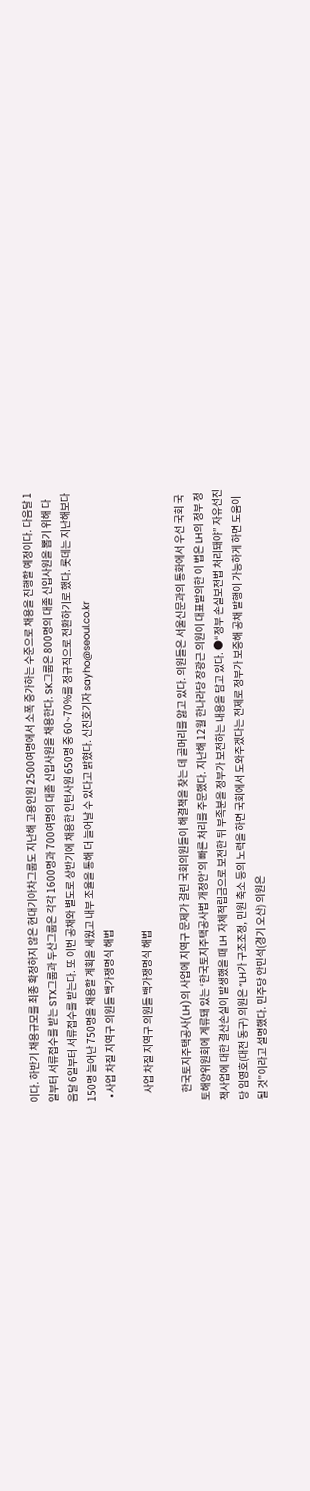이다. 하반기 채용규모를 최종 확정하지 않은 현대기아차그룹도 지난해 고용인원 2500여명에서 소폭 증가하는 수준으로 채용을 진행할 예정이다. 다음달 1일부터 서류접수를 받는 STX그룹과 두산그룹은 각각 1600명과 700여명의 대졸 신입사원을 채용한다. SK그룹은 800명의 대졸 신입사원을 뽑기 위해 다음달 6일부터 서류접수를 받는다. 또 이번 공채와 별도로 상반기에 채용한 인턴사원 650명 중 60~70%를 정규직으로 전환하기로 했다. 롯데는 지난해보다 150명 늘어난 750명을 채용할 계획을 세웠고 내부 조율을 통해 더 늘어날 수 있다고 밝혔다. 신진호기자 sayho@seoul.co.kr
  • 사업 차질 지역구 의원들 백가쟁명식 해법

    사업 차질 지역구 의원들 백가쟁명식 해법

    한국토지주택공사(LH)의 사업에 지역구 문제가 걸린 국회의원들이 해결책을 찾는 데 골머리를 앓고 있다. 의원들은 서울신문과의 통화에서 우선 국회 국토해양위원회에 계류돼 있는 ‘한국토지주택공사법 개정안’의 빠른 처리를 주문했다. 지난해 12월 한나라당 장광근 의원이 대표발의한 이 법은 LH의 정부 정책사업에 대한 결산손실이 발생했을 때 LH 자체적립금으로 보전한 뒤 부족분을 정부가 보전하는 내용을 담고 있다. ●“정부 손실보전법 처리돼야” 자유선진당 임영호(대전 동구) 의원은 “LH가 구조조정, 민원 축소 등의 노력을 하면 국회에서 도와주겠다는 전제로 정부가 보증해 공채 발행이 가능하게 하면 도움이 될 것”이라고 설명했다. 민주당 안민석(경기 오산) 의원은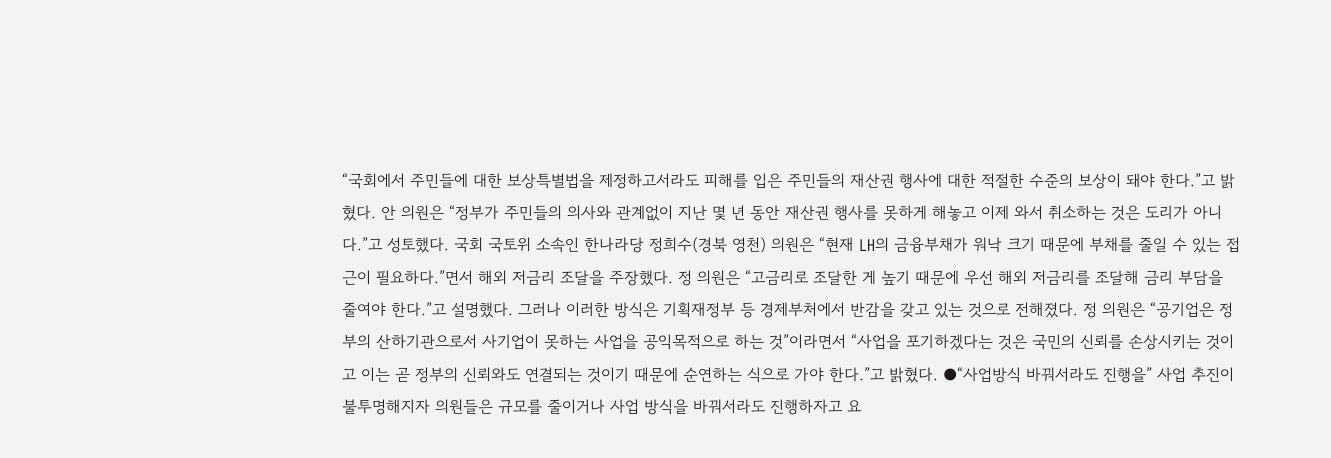“국회에서 주민들에 대한 보상특별법을 제정하고서라도 피해를 입은 주민들의 재산권 행사에 대한 적절한 수준의 보상이 돼야 한다.”고 밝혔다. 안 의원은 “정부가 주민들의 의사와 관계없이 지난 몇 년 동안 재산권 행사를 못하게 해놓고 이제 와서 취소하는 것은 도리가 아니다.”고 성토했다. 국회 국토위 소속인 한나라당 정희수(경북 영천) 의원은 “현재 LH의 금융부채가 워낙 크기 때문에 부채를 줄일 수 있는 접근이 필요하다.”면서 해외 저금리 조달을 주장했다. 정 의원은 “고금리로 조달한 게 높기 때문에 우선 해외 저금리를 조달해 금리 부담을 줄여야 한다.”고 설명했다. 그러나 이러한 방식은 기획재정부 등 경제부처에서 반감을 갖고 있는 것으로 전해졌다. 정 의원은 “공기업은 정부의 산하기관으로서 사기업이 못하는 사업을 공익목적으로 하는 것”이라면서 “사업을 포기하겠다는 것은 국민의 신뢰를 손상시키는 것이고 이는 곧 정부의 신뢰와도 연결되는 것이기 때문에 순연하는 식으로 가야 한다.”고 밝혔다. ●“사업방식 바꿔서라도 진행을” 사업 추진이 불투명해지자 의원들은 규모를 줄이거나 사업 방식을 바꿔서라도 진행하자고 요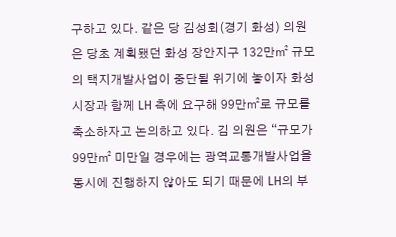구하고 있다. 같은 당 김성회(경기 화성) 의원은 당초 계획됐던 화성 장안지구 132만㎡ 규모의 택지개발사업이 중단될 위기에 놓이자 화성시장과 함께 LH 측에 요구해 99만㎡로 규모를 축소하자고 논의하고 있다. 김 의원은 “규모가 99만㎡ 미만일 경우에는 광역교통개발사업을 동시에 진행하지 않아도 되기 때문에 LH의 부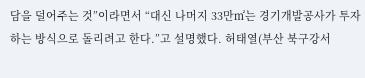담을 덜어주는 것”이라면서 “대신 나머지 33만㎡는 경기개발공사가 투자하는 방식으로 돌리려고 한다.”고 설명했다. 허태열(부산 북구강서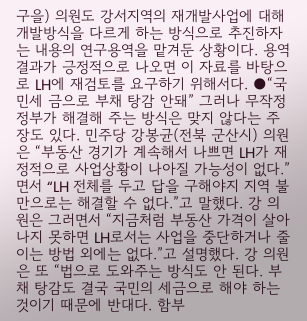구을) 의원도 강서지역의 재개발사업에 대해 개발방식을 다르게 하는 방식으로 추진하자는 내용의 연구용역을 맡겨둔 상황이다. 용역 결과가 긍정적으로 나오면 이 자료를 바탕으로 LH에 재검토를 요구하기 위해서다. ●“국민세 금으로 부채 탕감 안돼” 그러나 무작정 정부가 해결해 주는 방식은 맞지 않다는 주장도 있다. 민주당 강봉균(전북 군산시) 의원은 “부동산 경기가 계속해서 나쁘면 LH가 재정적으로 사업상황이 나아질 가능성이 없다.”면서 “LH 전체를 두고 답을 구해야지 지역 불만으로는 해결할 수 없다.”고 말했다. 강 의원은 그러면서 “지금처럼 부동산 가격이 살아나지 못하면 LH로서는 사업을 중단하거나 줄이는 방법 외에는 없다.”고 설명했다. 강 의원은 또 “법으로 도와주는 방식도 안 된다. 부채 탕감도 결국 국민의 세금으로 해야 하는 것이기 때문에 반대다. 함부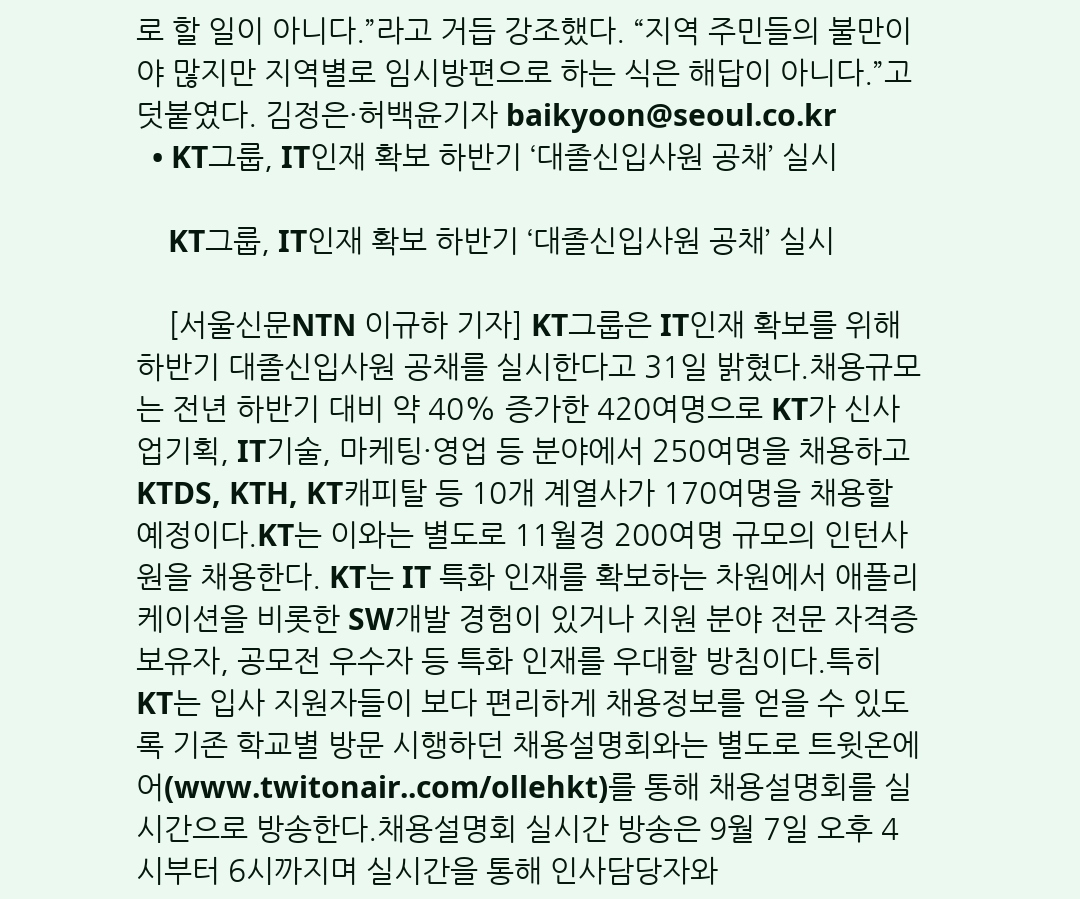로 할 일이 아니다.”라고 거듭 강조했다. “지역 주민들의 불만이야 많지만 지역별로 임시방편으로 하는 식은 해답이 아니다.”고 덧붙였다. 김정은·허백윤기자 baikyoon@seoul.co.kr
  • KT그룹, IT인재 확보 하반기 ‘대졸신입사원 공채’ 실시

    KT그룹, IT인재 확보 하반기 ‘대졸신입사원 공채’ 실시

    [서울신문NTN 이규하 기자] KT그룹은 IT인재 확보를 위해 하반기 대졸신입사원 공채를 실시한다고 31일 밝혔다.채용규모는 전년 하반기 대비 약 40% 증가한 420여명으로 KT가 신사업기획, IT기술, 마케팅·영업 등 분야에서 250여명을 채용하고 KTDS, KTH, KT캐피탈 등 10개 계열사가 170여명을 채용할 예정이다.KT는 이와는 별도로 11월경 200여명 규모의 인턴사원을 채용한다. KT는 IT 특화 인재를 확보하는 차원에서 애플리케이션을 비롯한 SW개발 경험이 있거나 지원 분야 전문 자격증 보유자, 공모전 우수자 등 특화 인재를 우대할 방침이다.특히 KT는 입사 지원자들이 보다 편리하게 채용정보를 얻을 수 있도록 기존 학교별 방문 시행하던 채용설명회와는 별도로 트윗온에어(www.twitonair..com/ollehkt)를 통해 채용설명회를 실시간으로 방송한다.채용설명회 실시간 방송은 9월 7일 오후 4시부터 6시까지며 실시간을 통해 인사담당자와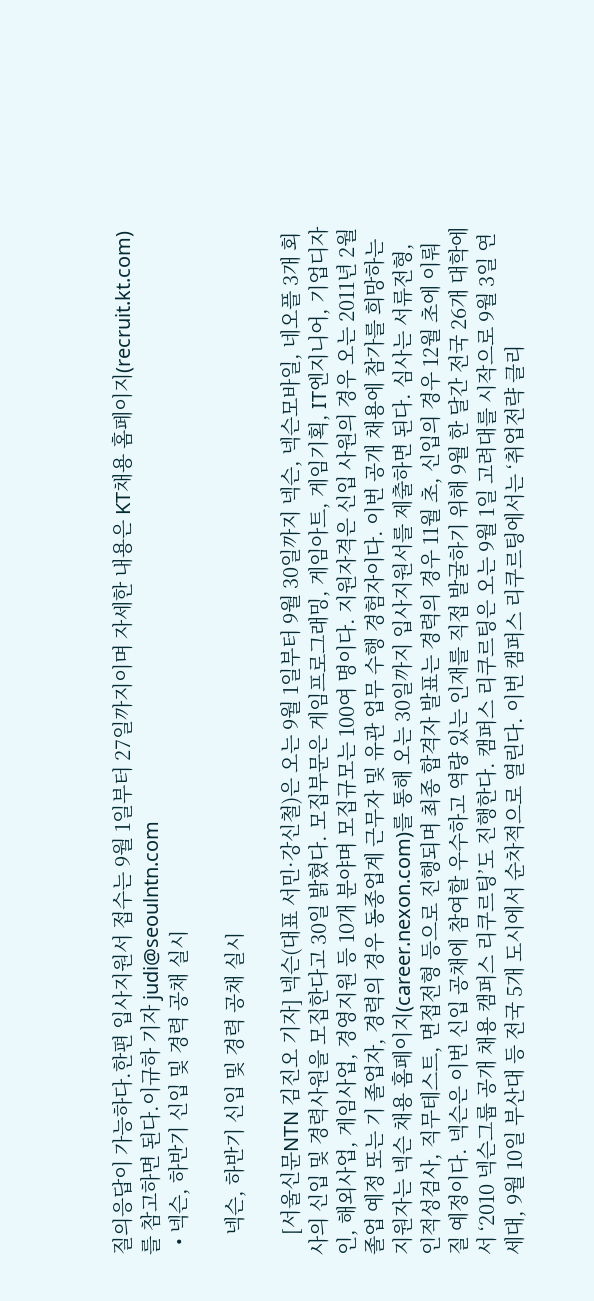질의응답이 가능하다.한편 입사지원서 접수는 9월 1일부터 27일까지이며 자세한 내용은 KT채용 홈페이지(recruit.kt.com)를 참고하면 된다.이규하 기자 judi@seoulntn.com
  • 넥슨, 하반기 신입 및 경력 공채 실시

    넥슨, 하반기 신입 및 경력 공채 실시

    [서울신문NTN 김진오 기자] 넥슨(대표 서민·강신철)은 오는 9월 1일부터 9월 30일까지 넥슨, 넥슨모바일, 네오플 3개 회사의 신입 및 경력사원을 모집한다고 30일 밝혔다. 모집부문은 게임프로그래밍, 게임아트, 게임기획, IT엔지니어, 기업디자인, 해외사업, 게임사업, 경영지원 등 10개 분야며 모집규모는 100여 명이다. 지원자격은 신입 사원의 경우 오는 2011년 2월 졸업 예정 또는 기 졸업자, 경력의 경우 동종업계 근무자 및 유관 업무 수행 경험자이다. 이번 공개 채용에 참가를 희망하는 지원자는 넥슨 채용 홈페이지(career.nexon.com)를 통해 오는 30일까지 입사지원서를 제출하면 된다. 심사는 서류전형, 인적성검사, 직무테스트, 면접전형 등으로 진행되며 최종 합격자 발표는 경력의 경우 11월 초, 신입의 경우 12월 초에 이뤄질 예정이다. 넥슨은 이번 신입 공채에 참여할 우수하고 역량 있는 인재를 직접 발굴하기 위해 9월 한 달간 전국 26개 대학에서 ‘2010 넥슨그룹 공개 채용 캠퍼스 리쿠르팅’도 진행한다. 캠퍼스 리쿠르팅은 오는 9월 1일 고려대를 시작으로 9월 3일 연세대, 9월 10일 부산대 등 전국 5개 도시에서 순차적으로 열린다. 이번 캠퍼스 리쿠르팅에서는 ‘취업전략 클리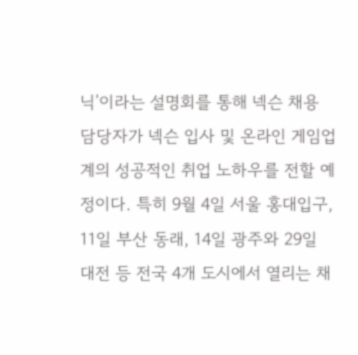닉’이라는 설명회를 통해 넥슨 채용 담당자가 넥슨 입사 및 온라인 게임업계의 성공적인 취업 노하우를 전할 예정이다. 특히 9월 4일 서울 홍대입구, 11일 부산 동래, 14일 광주와 29일 대전 등 전국 4개 도시에서 열리는 채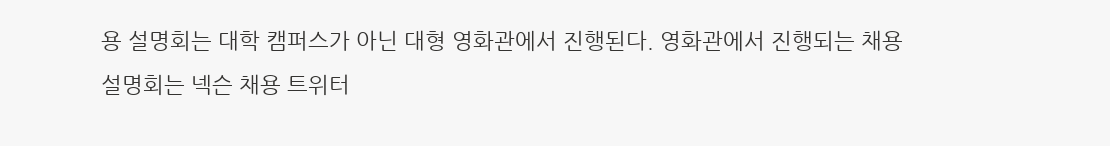용 설명회는 대학 캠퍼스가 아닌 대형 영화관에서 진행된다. 영화관에서 진행되는 채용설명회는 넥슨 채용 트위터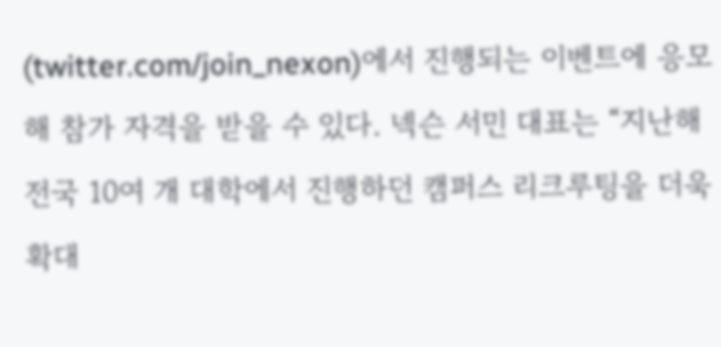(twitter.com/join_nexon)에서 진행되는 이벤트에 응모해 참가 자격을 받을 수 있다. 넥슨 서민 대표는 “지난해 전국 10여 개 대학에서 진행하던 캠퍼스 리크루팅을 더욱 확대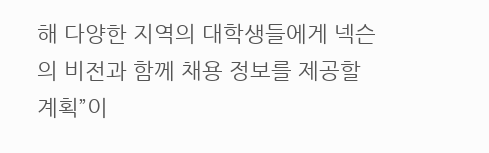해 다양한 지역의 대학생들에게 넥슨의 비전과 함께 채용 정보를 제공할 계획”이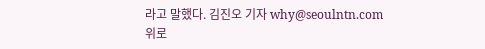라고 말했다. 김진오 기자 why@seoulntn.com
위로